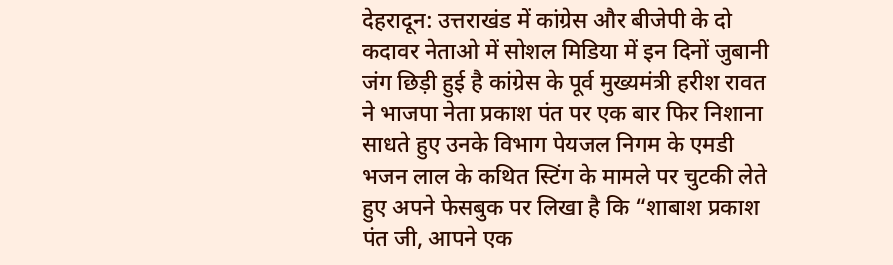देहरादून: उत्तराखंड में कांग्रेस और बीजेपी के दो कदावर नेताओ में सोशल मिडिया में इन दिनों जुबानी जंग छिड़ी हुई है कांग्रेस के पूर्व मुख्यमंत्री हरीश रावत ने भाजपा नेता प्रकाश पंत पर एक बार फिर निशाना साधते हुए उनके विभाग पेयजल निगम के एमडी भजन लाल के कथित स्टिंग के मामले पर चुटकी लेते हुए अपने फेसबुक पर लिखा है कि “शाबाश प्रकाश पंत जी, आपने एक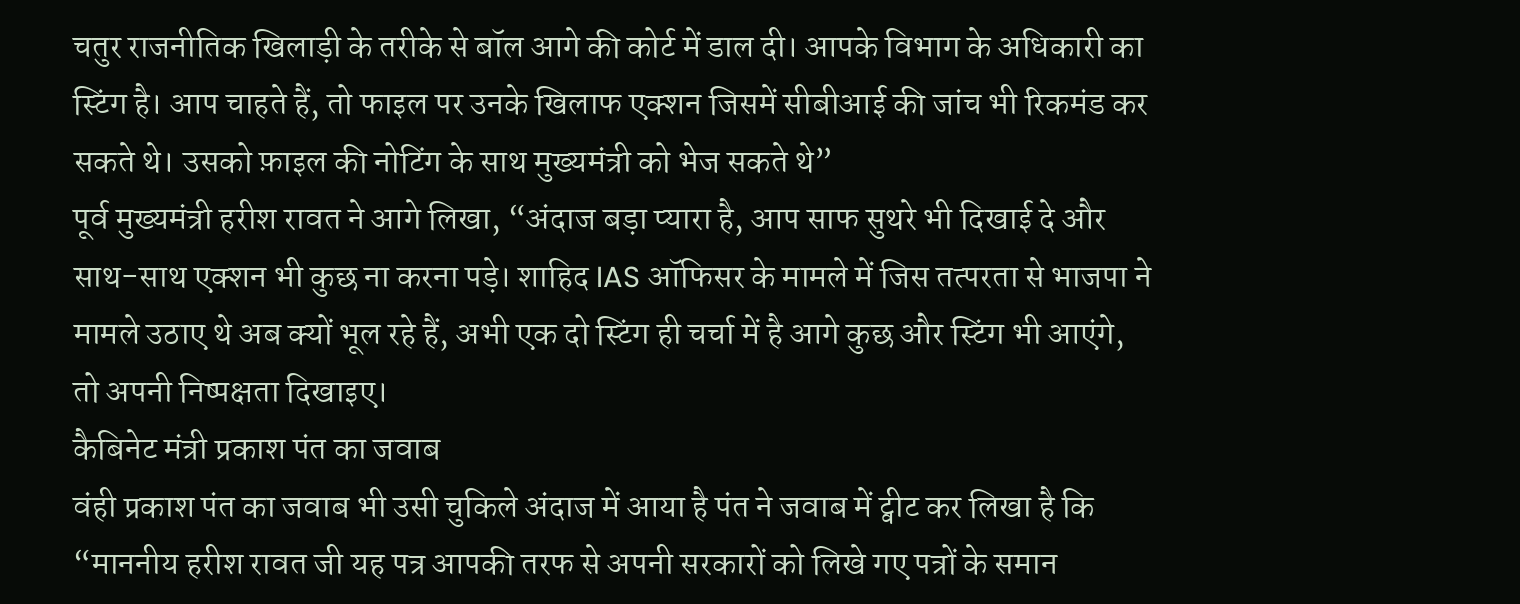चतुर राजनीतिक खिलाड़ी के तरीके से बॉल आगे की कोर्ट में डाल दी। आपके विभाग के अधिकारी का स्टिंग है। आप चाहते हैं, तो फाइल पर उनके खिलाफ एक्शन जिसमें सीबीआई की जांच भी रिकमंड कर सकते थे। उसको फ़ाइल की नोटिंग के साथ मुख्यमंत्री को भेज सकते थे”
पूर्व मुख्यमंत्री हरीश रावत ने आगे लिखा, “अंदाज बड़ा प्यारा है, आप साफ सुथरे भी दिखाई दे और साथ-साथ एक्शन भी कुछ ना करना पड़े। शाहिद IAS ऑफिसर के मामले में जिस तत्परता से भाजपा ने मामले उठाए थे अब क्यों भूल रहे हैं, अभी एक दो स्टिंग ही चर्चा में है आगे कुछ और स्टिंग भी आएंगे, तो अपनी निष्पक्षता दिखाइए।
कैबिनेट मंत्री प्रकाश पंत का जवाब
वंही प्रकाश पंत का जवाब भी उसी चुकिले अंदाज में आया है पंत ने जवाब में ट्वीट कर लिखा है कि “माननीय हरीश रावत जी यह पत्र आपकी तरफ से अपनी सरकारों को लिखे गए पत्रों के समान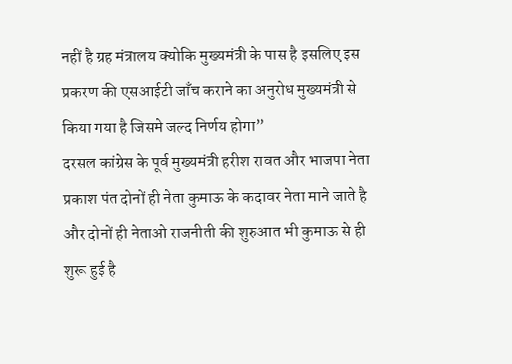नहीं है ग्रह मंत्रालय क्योकि मुख्यमंत्री के पास है इसलिए इस प्रकरण की एसआईटी जाँच कराने का अनुरोध मुख्यमंत्री से किया गया है जिसमे जल्द निर्णय होगा”
दरसल कांग्रेस के पूर्व मुख्यमंत्री हरीश रावत और भाजपा नेता प्रकाश पंत दोनों ही नेता कुमाऊ के कदावर नेता माने जाते है और दोनों ही नेताओ राजनीती की शुरुआत भी कुमाऊ से ही शुरू हुई है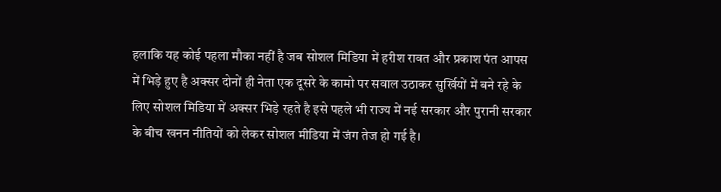हलाकि यह कोई पहला मौका नहीं है जब सोशल मिडिया में हरीश रावत और प्रकाश पंत आपस में भिड़े हुए है अक्सर दोनों ही नेता एक दूसरे के कामो पर सवाल उठाकर सुर्खियों में बने रहे के लिए सोशल मिडिया में अक्सर भिड़े रहते है इसे पहले भी राज्य में नई सरकार और पुरानी सरकार के बीच खनन नीतियों को लेकर सोशल मीडिया में जंग तेज हो गई है।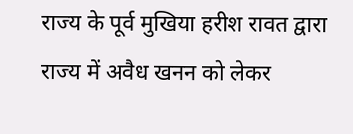राज्य के पूर्व मुखिया हरीश रावत द्वारा राज्य में अवैध खनन को लेकर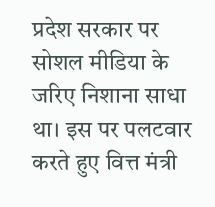प्रदेश सरकार पर सोशल मीडिया के जरिए निशाना साधा था। इस पर पलटवार करते हुए वित्त मंत्री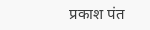प्रकाश पंत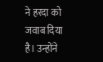ने हरदा को जवाब दिया है। उन्होंने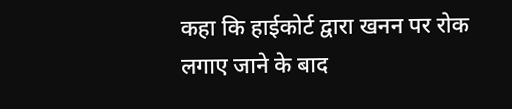कहा कि हाईकोर्ट द्वारा खनन पर रोक लगाए जाने के बाद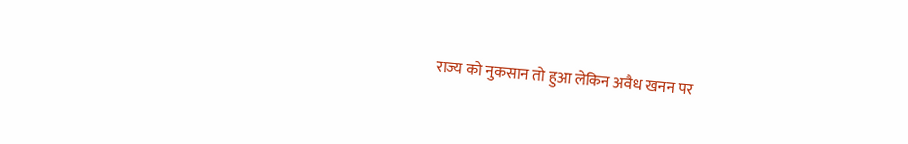राज्य को नुकसान तो हुआ लेकिन अवैध खनन पर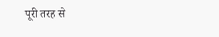पूरी तरह से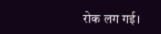रोक लग गई।